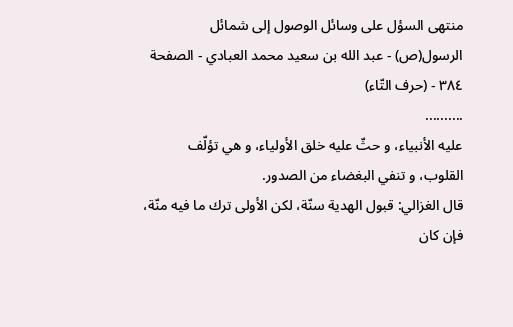منتهى السؤل على وسائل الوصول إلى شمائل الرسول(ص) - عبد الله بن سعيد محمد العبادي - الصفحة ٣٨٤ - (حرف التّاء)
..........
عليه الأنبياء، و حثّ عليه خلق الأولياء، و هي تؤلّف القلوب، و تنفي البغضاء من الصدور.
قال الغزالي: قبول الهدية سنّة، لكن الأولى ترك ما فيه منّة، فإن كان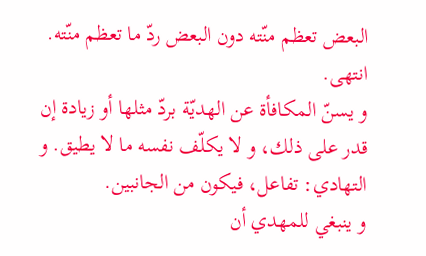البعض تعظم منّته دون البعض ردّ ما تعظم منّته. انتهى.
و يسنّ المكافأة عن الهديّة بردّ مثلها أو زيادة إن قدر على ذلك، و لا يكلّف نفسه ما لا يطيق. و التهادي: تفاعل، فيكون من الجانبين.
و ينبغي للمهدي أن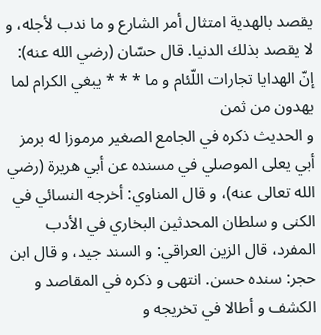يقصد بالهدية امتثال أمر الشارع و ما ندب لأجله، و لا يقصد بذلك الدنيا. قال حسّان (رضي الله عنه):
إنّ الهدايا تجارات اللّئام و ما * * * يبغي الكرام لما يهدون من ثمن
و الحديث ذكره في الجامع الصغير مرموزا له برمز أبي يعلى الموصلي في مسنده عن أبي هريرة (رضي الله تعالى عنه)، و قال المناوي: أخرجه النسائي في الكنى و سلطان المحدثين البخاري في الأدب المفرد، قال الزين العراقي: و السند جيد، و قال ابن حجر: سنده حسن. انتهى و ذكره في المقاصد و الكشف و أطالا في تخريجه و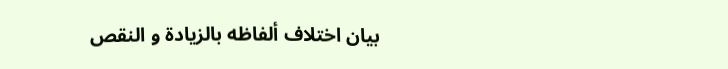بيان اختلاف ألفاظه بالزيادة و النقص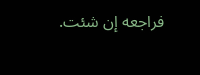فراجعه إن شئت.